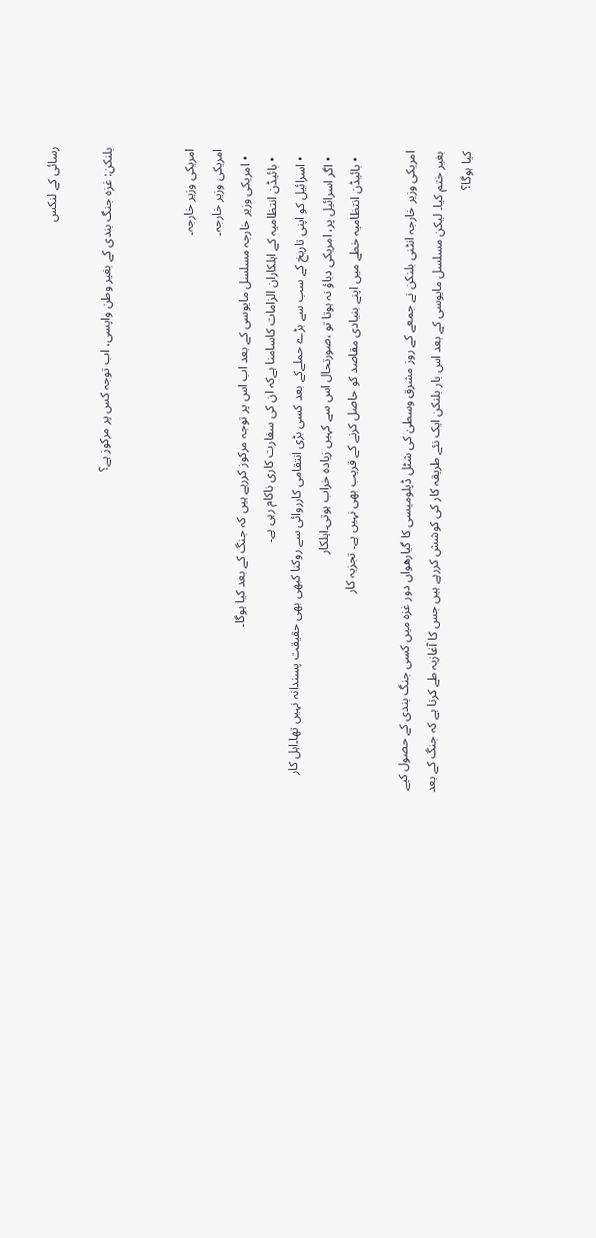رسائی کے لنکس

بلنکن: غزہ جنگ بندی کے بغیر وطن واپسی، اب توجہ کس پر مرکوز ہے؟


امریکی وزیر خارجہ۔
امریکی وزیر خارجہ۔
  • امریکی وزیر خارجہ مسلسل مایوسی کے بعد اب اس پر توجہ مرکوز کررہے ہیں کہ جنگ کے بعد کیا ہوگا۔
  • بائیڈن انتظامیہ کے اہلکاران الزامات کاسامنا ہےکہ ان کی سفارت کاری ناکام رہی ہے۔
  • اسرائیل کو اپنی تاریخ کے سب سے بڑے حملےکے بعد کسی بڑی انتقامی کارروائی سے روکنا کبھی بھی حقیقت پسندانہ نہیں تھا۔اہل کار
  • اگر اسرائیل پر، امریکی دباؤ نہ ہوتا تو ،صورتحال اس سے کہیں زیادہ خراب ہوتی۔اہلکار
  • بائیڈن انتظامیہ خطے میں اپنے بنیادی مقاصد کو حاصل کرنے کے قریب بھی نہیں ہے۔ تجزیہ کار

امریکی وزیر خارجہ انٹنی بلنکن نے جمعے کے روز مشرق وسطیٰ کی شٹل ڈپلومیسی کا گیارھواں دور غزہ میں کسی جنگ بندی کے حصول کیے بغیر ختم کیا۔ لیکن مسلسل مایوسی کے بعد اس بار بلنکن ایک نئے طریقہ کار کی کوشش کررہے ہیں جس کا آغازیہ طے کرنا ہے کہ جنگ کے بعد کیا ہوگا؟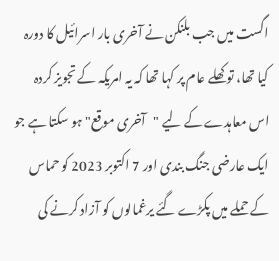اگست میں جب بلنکن نے آخری بار اسرائیل کا دورہ کیا تھا، تو کھلے عام پر کہا تھا کہ یہ امریکہ کے تجویز کردہ اس معاہدے کے لیے "آخری موقع" ہو سکتا ہے جو ایک عارضی جنگ بندی اور 7 اکتوبر 2023 کو حماس کے حملے میں پکڑے گئے یرغمالوں کو آزاد کرنے کی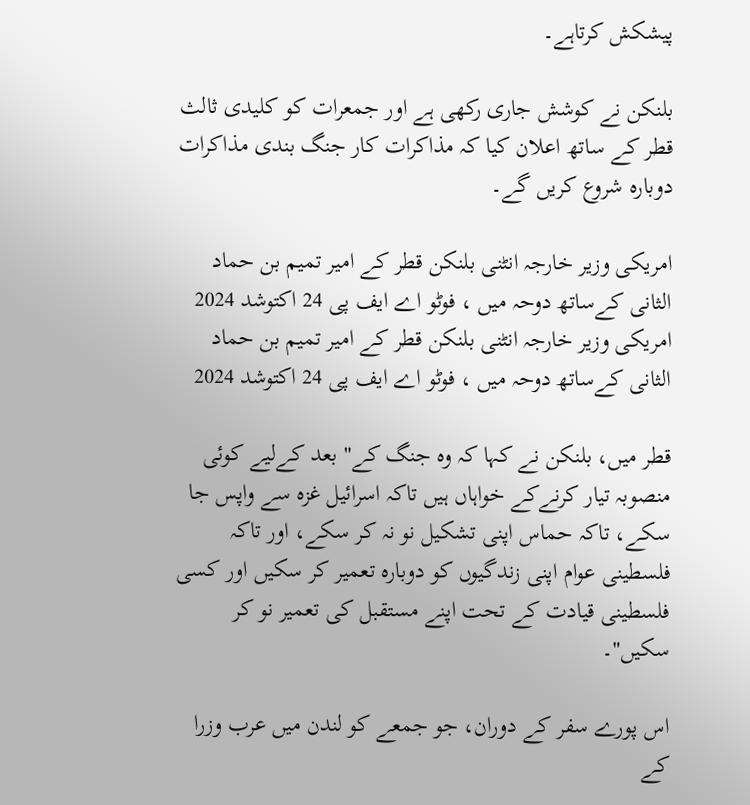پیشکش کرتاہے۔

بلنکن نے کوشش جاری رکھی ہے اور جمعرات کو کلیدی ثالث قطر کے ساتھ اعلان کیا کہ مذاکرات کار جنگ بندی مذاکرات دوبارہ شروع کریں گے۔

امریکی وزیر خارجہ انٹنی بلنکن قطر کے امیر تمیم بن حماد الثانی کےساتھ دوحہ میں ، فوٹو اے ایف پی 24 اکتوشد 2024
امریکی وزیر خارجہ انٹنی بلنکن قطر کے امیر تمیم بن حماد الثانی کےساتھ دوحہ میں ، فوٹو اے ایف پی 24 اکتوشد 2024

قطر میں، بلنکن نے کہا کہ وہ جنگ کے" بعد کےلیے کوئی منصوبہ تیار کرنےکے خواہاں ہیں تاکہ اسرائیل غزہ سے واپس جا سکے، تاکہ حماس اپنی تشکیل نو نہ کر سکے، اور تاکہ فلسطینی عوام اپنی زندگیوں کو دوبارہ تعمیر کر سکیں اور کسی فلسطینی قیادت کے تحت اپنے مستقبل کی تعمیر نو کر سکیں"۔

اس پورے سفر کے دوران، جو جمعے کو لندن میں عرب وزرا کے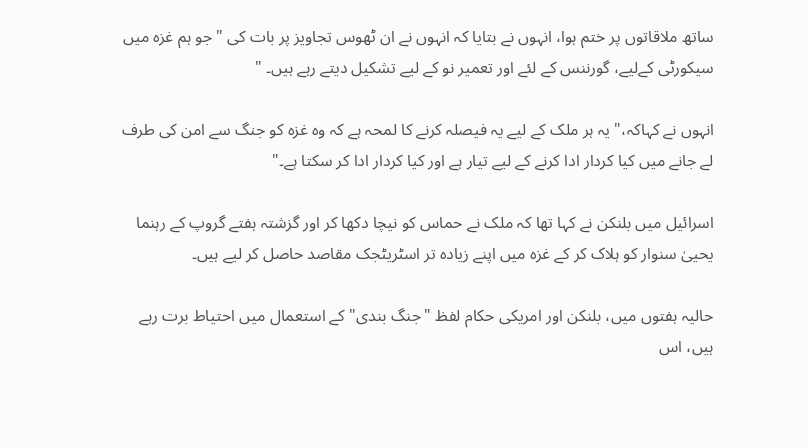ساتھ ملاقاتوں پر ختم ہوا، انہوں نے بتایا کہ انہوں نے ان ٹھوس تجاویز پر بات کی "جو ہم غزہ میں سیکورٹی کےلیے، گورننس کے لئے اور تعمیر نو کے لیے تشکیل دیتے رہے ہیں۔ "

انہوں نے کہاکہ،" یہ ہر ملک کے لیے یہ فیصلہ کرنے کا لمحہ ہے کہ وہ غزہ کو جنگ سے امن کی طرف لے جانے میں کیا کردار ادا کرنے کے لیے تیار ہے اور کیا کردار ادا کر سکتا ہے۔"

اسرائیل میں بلنکن نے کہا تھا کہ ملک نے حماس کو نیچا دکھا کر اور گزشتہ ہفتے گروپ کے رہنما یحییٰ سنوار کو ہلاک کر کے غزہ میں اپنے زیادہ تر اسٹریٹجک مقاصد حاصل کر لیے ہیں۔

حالیہ ہفتوں میں، بلنکن اور امریکی حکام لفظ "جنگ بندی" کے استعمال میں احتیاط برت رہے ہیں، اس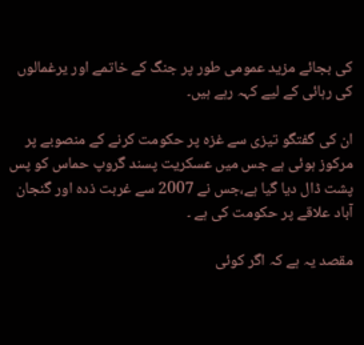کی بجائے مزید عمومی طور پر جنگ کے خاتمے اور یرغمالوں کی رہائی کے لیے کہہ رہے ہیں۔

ان کی گفتگو تیزی سے غزہ پر حکومت کرنے کے منصوبے پر مرکوز ہوئی ہے جس میں عسکریت پسند گروپ حماس کو پس پشت ڈال دیا گیا ہے،جس نے 2007 سے غربت ذدہ اور گنجان آباد علاقے پر حکومت کی ہے ۔

مقصد یہ ہے کہ اگر کوئی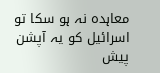معاہدہ نہ ہو سکا تو اسرائیل کو یہ آپشن پیش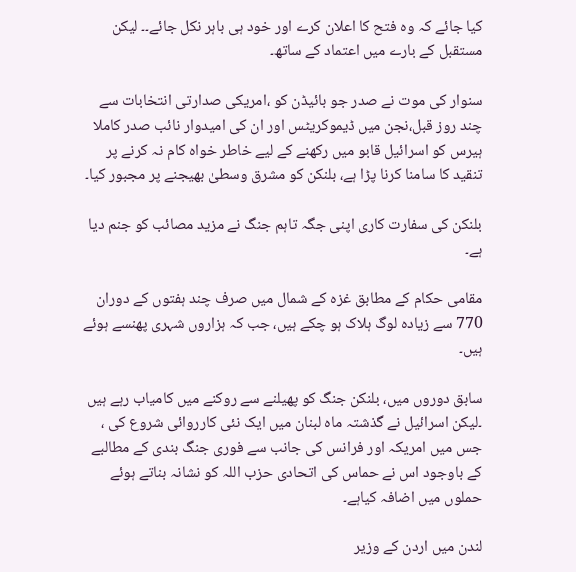کیا جائے کہ وہ فتح کا اعلان کرے اور خود ہی باہر نکل جائے۔۔ لیکن مستقبل کے بارے میں اعتماد کے ساتھ۔

سنوار کی موت نے صدر جو بائیڈن کو ،امریکی صدارتی انتخابات سے چند روز قبل،نجن میں ڈیموکریٹس اور ان کی امیدوار نائب صدر کاملا ہیرس کو اسرائیل قابو میں رکھنے کے لیے خاطر خواہ کام نہ کرنے پر تنقید کا سامنا کرنا پڑا ہے، بلنکن کو مشرق وسطیٰ بھیجنے پر مجبور کیا۔

بلنکن کی سفارت کاری اپنی جگہ تاہم جنگ نے مزید مصائب کو جنم دیا ہے۔

مقامی حکام کے مطابق غزہ کے شمال میں صرف چند ہفتوں کے دوران 770 سے زیادہ لوگ ہلاک ہو چکے ہیں، جب کہ ہزاروں شہری پھنسے ہوئے ہیں۔

سابق دوروں میں، بلنکن جنگ کو پھیلنے سے روکنے میں کامیاب رہے ہیں ۔لیکن اسرائیل نے گذشتہ ماہ لبنان میں ایک نئی کارروائی شروع کی ، جس میں امریکہ اور فرانس کی جانب سے فوری جنگ بندی کے مطالبے کے باوجود اس نے حماس کی اتحادی حزب اللہ کو نشانہ بناتے ہوئے حملوں میں اضافہ کیاہے۔

لندن میں اردن کے وزیر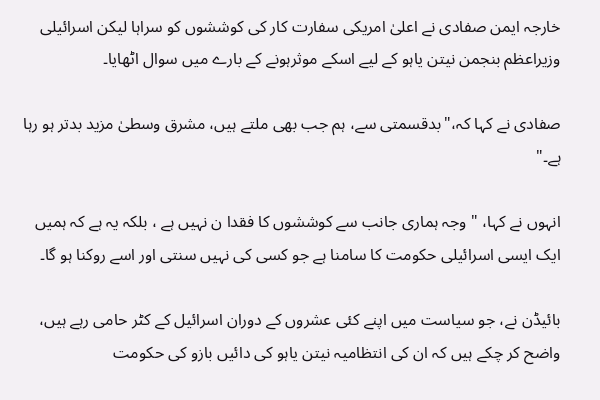خارجہ ایمن صفادی نے اعلیٰ امریکی سفارت کار کی کوششوں کو سراہا لیکن اسرائیلی وزیراعظم بنجمن نیتن یاہو کے لیے اسکے موثرہونے کے بارے میں سوال اٹھایا۔

صفادی نے کہا کہ،"بدقسمتی سے، ہم جب بھی ملتے ہیں، مشرق وسطیٰ مزید بدتر ہو رہا ہے۔"

انہوں نے کہا، " وجہ ہماری جانب سے کوششوں کا فقدا ن نہیں ہے ، بلکہ یہ ہے کہ ہمیں ایک ایسی اسرائیلی حکومت کا سامنا ہے جو کسی کی نہیں سنتی اور اسے روکنا ہو گا۔

بائیڈن نے، جو سیاست میں اپنے کئی عشروں کے دوران اسرائیل کے کٹر حامی رہے ہیں، واضح کر چکے ہیں کہ ان کی انتظامیہ نیتن یاہو کی دائیں بازو کی حکومت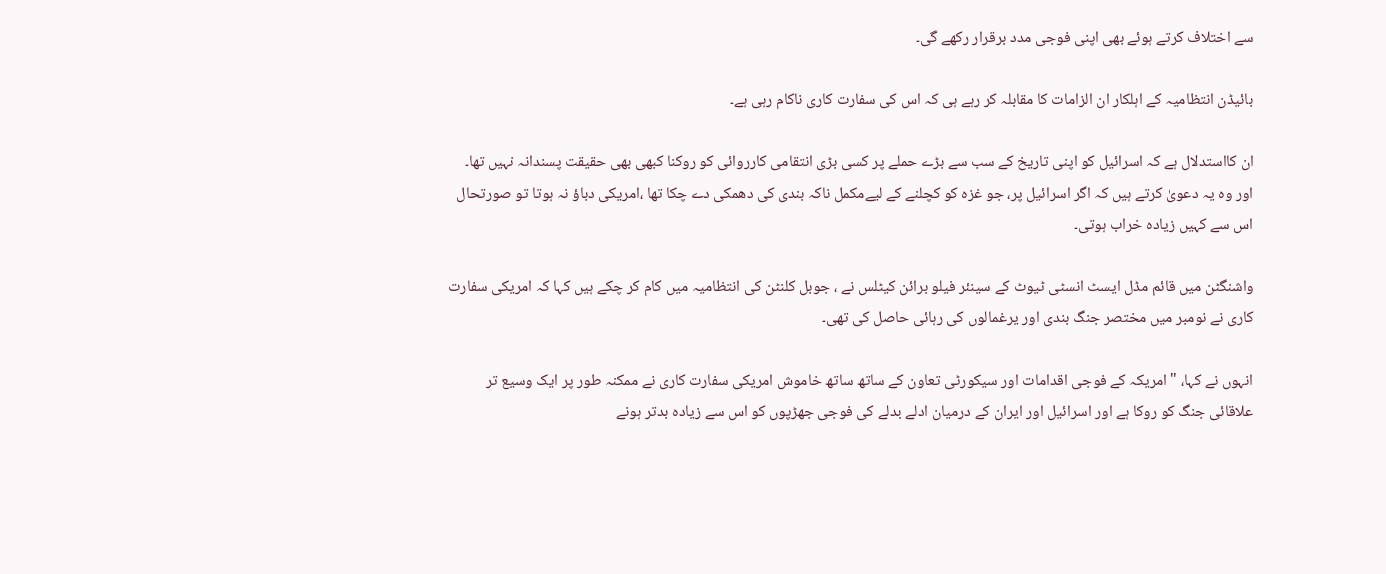سے اختلاف کرتے ہوئے بھی اپنی فوجی مدد برقرار رکھے گی۔

بائیڈن انتظامیہ کے اہلکار ان الزامات کا مقابلہ کر رہے ہی کہ اس کی سفارت کاری ناکام رہی ہے۔

ان کااستدلال ہے کہ اسرائیل کو اپنی تاریخ کے سب سے بڑے حملے پر کسی بڑی انتقامی کارروائی کو روکنا کبھی بھی حقیقت پسندانہ نہیں تھا۔ اور وہ یہ دعویٰ کرتے ہیں کہ اگر اسرائیل پر، جو غزہ کو کچلنے کے لیےمکمل ناکہ بندی کی دھمکی دے چکا تھا ،امریکی دباؤ نہ ہوتا تو صورتحال اس سے کہیں زیادہ خراب ہوتی۔

واشنگٹن میں قائم مڈل ایسٹ انسٹی ٹیوٹ کے سینئر فیلو برائن کیٹلس نے ، جوبل کلنٹن کی انتظامیہ میں کام کر چکے ہیں کہا کہ امریکی سفارت کاری نے نومبر میں مختصر جنگ بندی اور یرغمالوں کی رہائی حاصل کی تھی۔

انہوں نے کہا، "امریکہ کے فوجی اقدامات اور سیکورٹی تعاون کے ساتھ ساتھ خاموش امریکی سفارت کاری نے ممکنہ طور پر ایک وسیع تر علاقائی جنگ کو روکا ہے اور اسرائیل اور ایران کے درمیان ادلے بدلے کی فوجی جھڑپوں کو اس سے زیادہ بدتر ہونے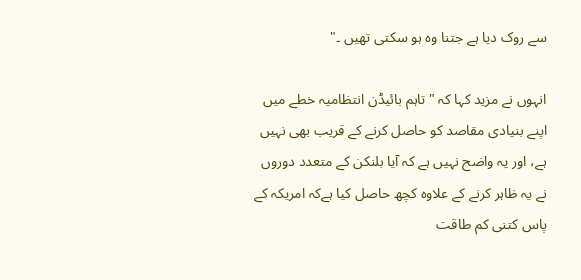سے روک دیا ہے جتنا وہ ہو سکتی تھیں ۔"

انہوں نے مزید کہا کہ "تاہم بائیڈن انتظامیہ خطے میں اپنے بنیادی مقاصد کو حاصل کرنے کے قریب بھی نہیں ہے، اور یہ واضح نہیں ہے کہ آیا بلنکن کے متعدد دوروں نے یہ ظاہر کرنے کے علاوہ کچھ حاصل کیا ہےکہ امریکہ کے پاس کتنی کم طاقت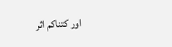اور کتناکم اثر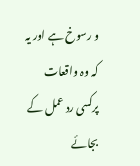و رسوخ ہے اور یہ کہ وہ واقعات پرکسی رد عمل کے بجائے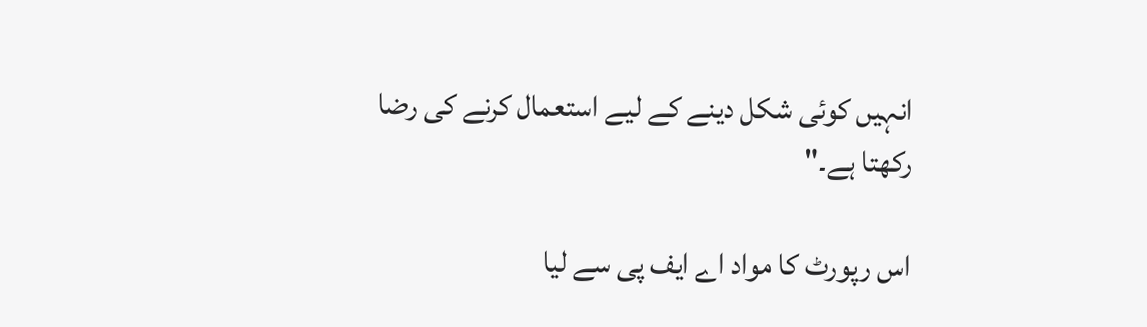انہیں کوئی شکل دینے کے لیے استعمال کرنے کی رضا رکھتا ہے۔"

اس رپورٹ کا مواد اے ایف پی سے لیا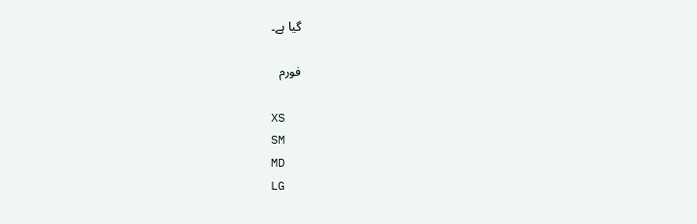گیا ہے۔

فورم

XS
SM
MD
LG